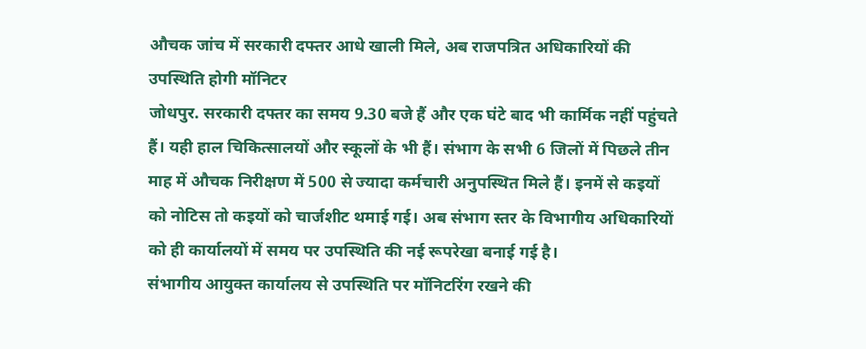औचक जांच में सरकारी दफ्तर आधे खाली मिले, अब राजपत्रित अधिकारियों की उपस्थिति होगी मॉनिटर
जोधपुर. सरकारी दफ्तर का समय 9.30 बजे हैं और एक घंटे बाद भी कार्मिक नहीं पहुंचते हैं। यही हाल चिकित्सालयों और स्कूलों के भी हैं। संभाग के सभी 6 जिलों में पिछले तीन माह में औचक निरीक्षण में 500 से ज्यादा कर्मचारी अनुपस्थित मिले हैं। इनमें से कइयों को नोटिस तो कइयों को चार्जशीट थमाई गई। अब संभाग स्तर के विभागीय अधिकारियों को ही कार्यालयों में समय पर उपस्थिति की नई रूपरेखा बनाई गई है।
संभागीय आयुक्त कार्यालय से उपस्थिति पर मॉनिटरिंग रखने की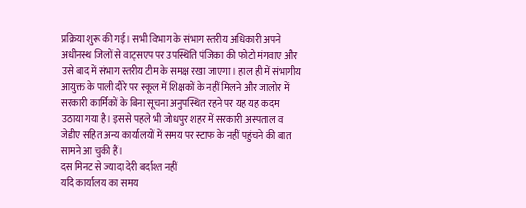प्रक्रिया शुरू की गई। सभी विभाग के संभाग स्तरीय अधिकारी अपने अधीनस्थ जिलों से वाट्सएप पर उपस्थिति पंजिका की फोटो मंगवाए और उसे बाद में संभाग स्तरीय टीम के समक्ष रखा जाएगा। हाल ही में संभागीय आयुक्त के पाली दौरे पर स्कूल में शिक्षकों के नहीं मिलने और जालोर में सरकारी कार्मिकों के बिना सूचना अनुपस्थित रहने पर यह यह कदम उठाया गया है। इससे पहले भी जोधपुर शहर में सरकारी अस्पताल व जेडीए सहित अन्य कार्यालयों में समय पर स्टाफ के नहीं पहुंचने की बात सामने आ चुकी हैं।
दस मिनट से ज्यादा देरी बर्दाश्त नहीं
यदि कार्यालय का समय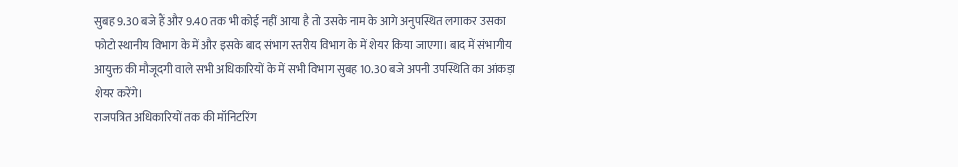सुबह 9.30 बजे हैं और 9.40 तक भी कोई नहीं आया है तो उसके नाम के आगे अनुपस्थित लगाकर उसका फोटो स्थानीय विभाग के में और इसके बाद संभाग स्तरीय विभाग के में शेयर किया जाएगा। बाद में संभागीय आयुक्त की मौजूदगी वाले सभी अधिकारियों के में सभी विभाग सुबह 10.30 बजे अपनी उपस्थिति का आंकड़ा शेयर करेंगे।
राजपत्रित अधिकारियों तक की मॉनिटरिंग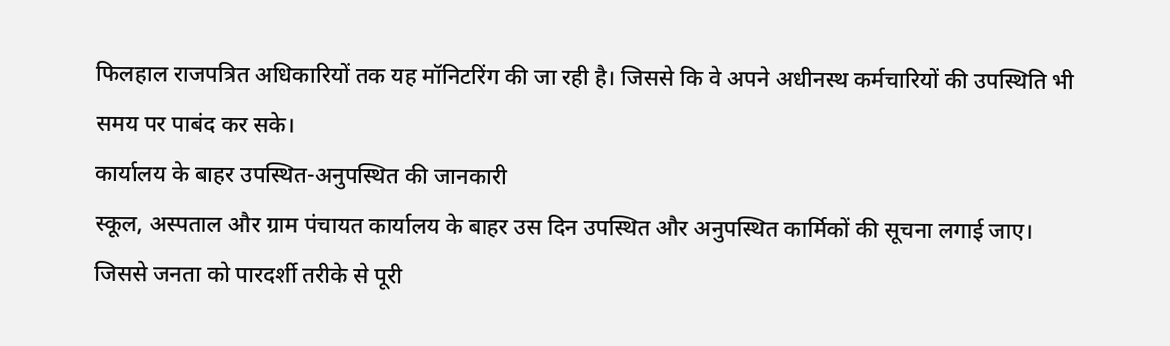फिलहाल राजपत्रित अधिकारियों तक यह मॉनिटरिंग की जा रही है। जिससे कि वे अपने अधीनस्थ कर्मचारियों की उपस्थिति भी समय पर पाबंद कर सके।
कार्यालय के बाहर उपस्थित-अनुपस्थित की जानकारी
स्कूल, अस्पताल और ग्राम पंचायत कार्यालय के बाहर उस दिन उपस्थित और अनुपस्थित कार्मिकों की सूचना लगाई जाए। जिससे जनता को पारदर्शी तरीके से पूरी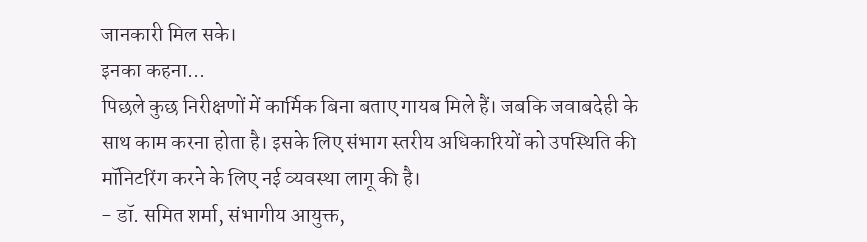जानकारी मिल सके।
इनका कहना...
पिछले कुछ निरीक्षणों में कार्मिक बिना बताए गायब मिले हैं। जबकि जवाबदेही के साथ काम करना होता है। इसके लिए संभाग स्तरीय अधिकारियों को उपस्थिति की मॉनिटरिंग करने के लिए नई व्यवस्था लागू की है।
- डॉ. समित शर्मा, संभागीय आयुक्त,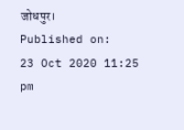जोधपुर।
Published on:
23 Oct 2020 11:25 pm